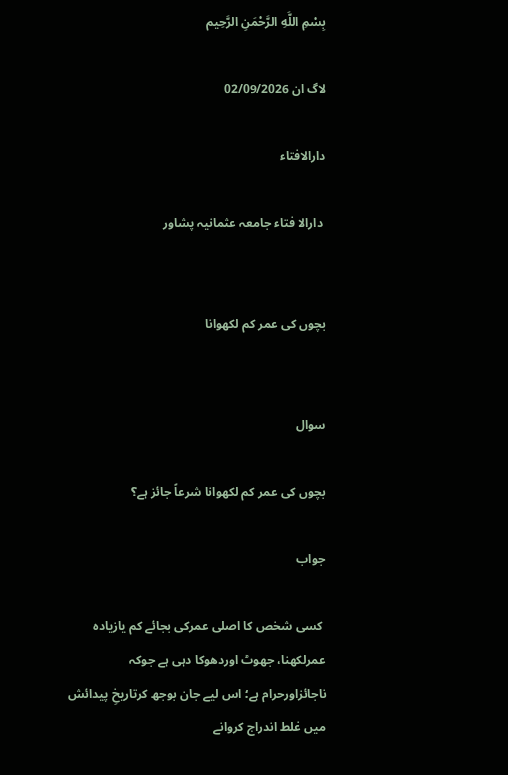بِسْمِ اللَّهِ الرَّحْمَنِ الرَّحِيم

لاگ ان 02/09/2026

دارالافتاء

 دارالا فتاء جامعہ عثمانیہ پشاور


بچوں کی عمر کم لکھوانا


سوال

بچوں کی عمر کم لکھوانا شرعاً جائز ہے؟

جواب

 کسی شخص کا اصلی عمرکی بجائے کم یازیادہ عمرلکھنا، جھوٹ اوردھوکا دہی ہے جوکہ ناجائزاورحرام ہے؛ اس لیے جان بوجھ کرتاریخِ پیدائش میں غلط اندراج کروانے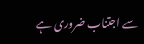سے اجتناب ضروری ہے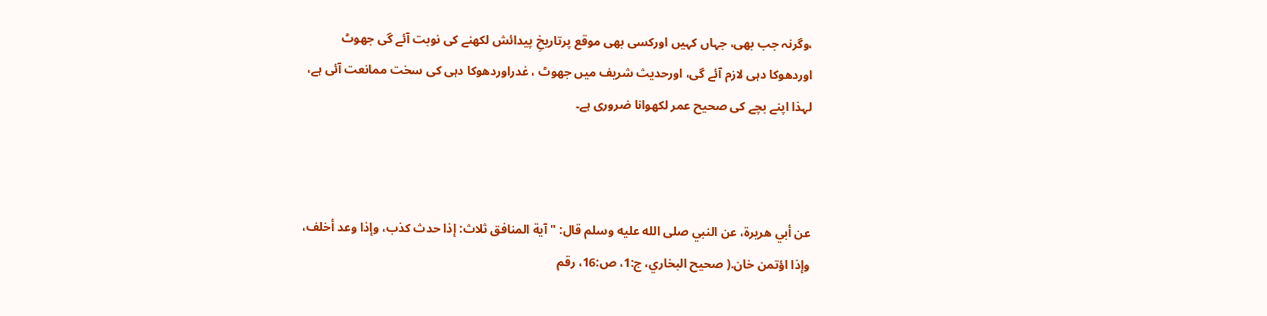،وگرنہ جب بھی، جہاں کہیں اورکسی بھی موقع پرتاریخِ پیدائش لکھنے کی نوبت آئے گی جھوٹ اوردھوکا دہی لازم آئے گی، اورحدیث شریف میں جھوٹ ، غدراوردھوکا دہی کی سخت ممانعت آئی ہے، لہذا اپنے بچے کی صحیح عمر لکھوانا ضروری ہے۔



عن أبي هريرة، عن النبي صلى الله عليه وسلم قال: " آية المنافق ثلاث: إذا حدث كذب، ‌وإذا ‌وعد ‌أخلف، وإذا اؤتمن خان.( صحيح البخاري، ج:1، ص:16، رقم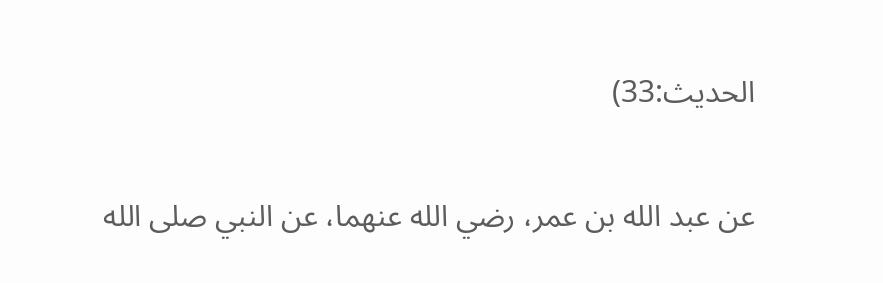الحديث:33)

عن عبد الله بن عمر، رضي الله عنهما، عن النبي صلى الله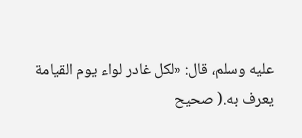عليه وسلم، قال: «لكل ‌غادر ‌لواء ‌يوم ‌القيامة يعرف به.( صحيح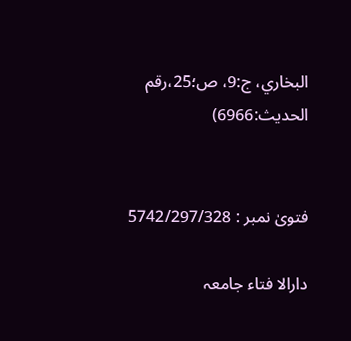البخاري، ج:9، ص؛25،رقم الحديث:6966)


فتویٰ نمبر : 5742/297/328

دارالا فتاء جامعہ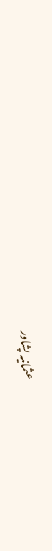عثمانیہ پشاور